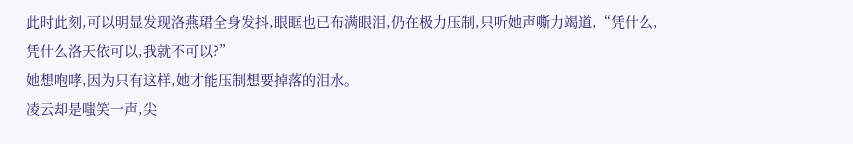此时此刻,可以明显发现洛燕珺全身发抖,眼眶也已布满眼泪,仍在极力压制,只听她声嘶力竭道,“凭什么,凭什么洛天依可以,我就不可以?”
她想咆哮,因为只有这样,她才能压制想要掉落的泪水。
凌云却是嗤笑一声,尖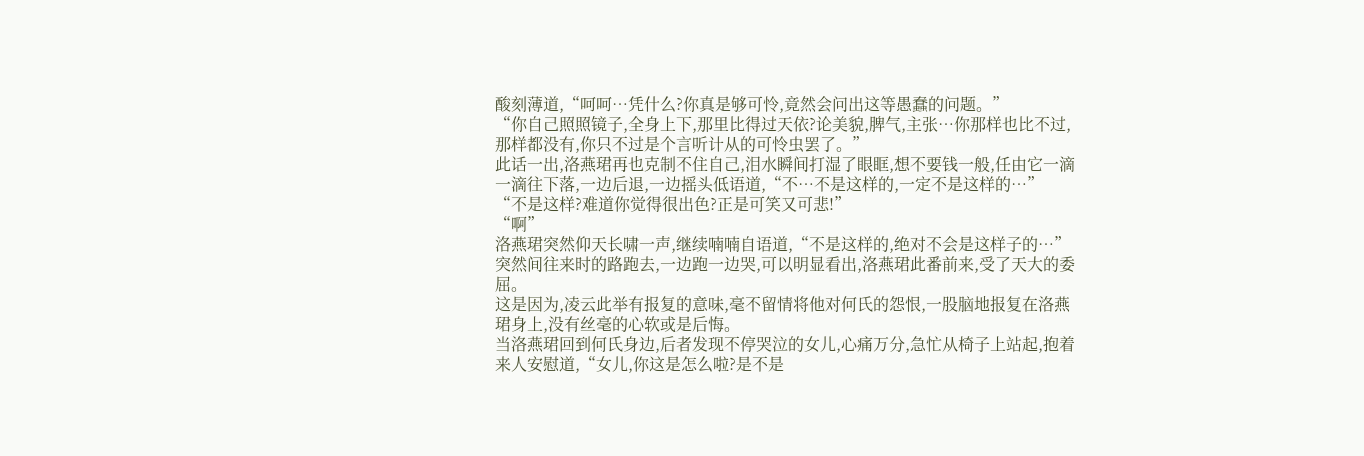酸刻薄道,“呵呵…凭什么?你真是够可怜,竟然会问出这等愚蠢的问题。”
“你自己照照镜子,全身上下,那里比得过天依?论美貌,脾气,主张…你那样也比不过,那样都没有,你只不过是个言听计从的可怜虫罢了。”
此话一出,洛燕珺再也克制不住自己,泪水瞬间打湿了眼眶,想不要钱一般,任由它一滴一滴往下落,一边后退,一边摇头低语道,“不…不是这样的,一定不是这样的…”
“不是这样?难道你觉得很出色?正是可笑又可悲!”
“啊”
洛燕珺突然仰天长啸一声,继续喃喃自语道,“不是这样的,绝对不会是这样子的…”
突然间往来时的路跑去,一边跑一边哭,可以明显看出,洛燕珺此番前来,受了天大的委屈。
这是因为,凌云此举有报复的意味,毫不留情将他对何氏的怨恨,一股脑地报复在洛燕珺身上,没有丝毫的心软或是后悔。
当洛燕珺回到何氏身边,后者发现不停哭泣的女儿,心痛万分,急忙从椅子上站起,抱着来人安慰道,“女儿,你这是怎么啦?是不是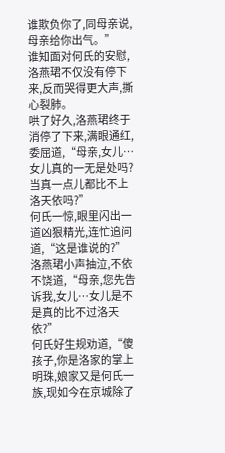谁欺负你了,同母亲说,母亲给你出气。”
谁知面对何氏的安慰,洛燕珺不仅没有停下来,反而哭得更大声,撕心裂肺。
哄了好久,洛燕珺终于消停了下来,满眼通红,委屈道,“母亲,女儿…女儿真的一无是处吗?当真一点儿都比不上洛天依吗?”
何氏一惊,眼里闪出一道凶狠精光,连忙追问道,“这是谁说的?”
洛燕珺小声抽泣,不依不饶道,“母亲,您先告诉我,女儿…女儿是不是真的比不过洛天依?”
何氏好生规劝道,“傻孩子,你是洛家的掌上明珠,娘家又是何氏一族,现如今在京城除了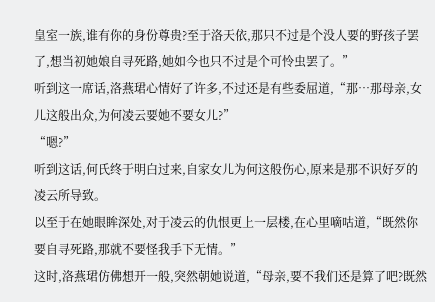皇室一族,谁有你的身份尊贵?至于洛天依,那只不过是个没人要的野孩子罢了,想当初她娘自寻死路,她如今也只不过是个可怜虫罢了。”
听到这一席话,洛燕珺心情好了许多,不过还是有些委屈道,“那…那母亲,女儿这般出众,为何凌云要她不要女儿?”
“嗯?”
听到这话,何氏终于明白过来,自家女儿为何这般伤心,原来是那不识好歹的凌云所导致。
以至于在她眼眸深处,对于凌云的仇恨更上一层楼,在心里嘀咕道,“既然你要自寻死路,那就不要怪我手下无情。”
这时,洛燕珺仿佛想开一般,突然朝她说道,“母亲,要不我们还是算了吧?既然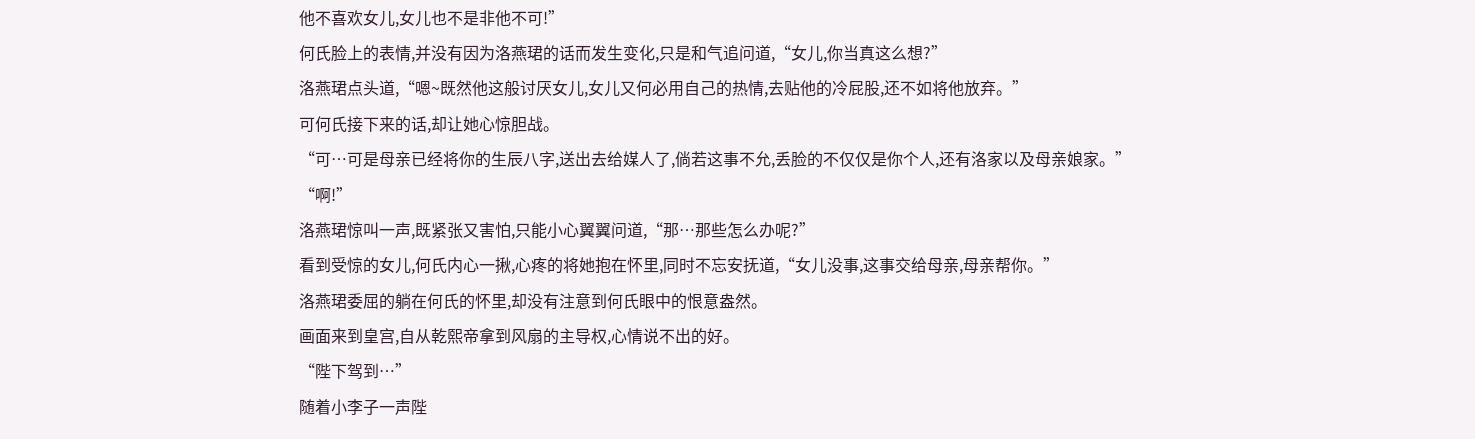他不喜欢女儿,女儿也不是非他不可!”
何氏脸上的表情,并没有因为洛燕珺的话而发生变化,只是和气追问道,“女儿,你当真这么想?”
洛燕珺点头道,“嗯~既然他这般讨厌女儿,女儿又何必用自己的热情,去贴他的冷屁股,还不如将他放弃。”
可何氏接下来的话,却让她心惊胆战。
“可…可是母亲已经将你的生辰八字,送出去给媒人了,倘若这事不允,丢脸的不仅仅是你个人,还有洛家以及母亲娘家。”
“啊!”
洛燕珺惊叫一声,既紧张又害怕,只能小心翼翼问道,“那…那些怎么办呢?”
看到受惊的女儿,何氏内心一揪,心疼的将她抱在怀里,同时不忘安抚道,“女儿没事,这事交给母亲,母亲帮你。”
洛燕珺委屈的躺在何氏的怀里,却没有注意到何氏眼中的恨意盎然。
画面来到皇宫,自从乾熙帝拿到风扇的主导权,心情说不出的好。
“陛下驾到…”
随着小李子一声陛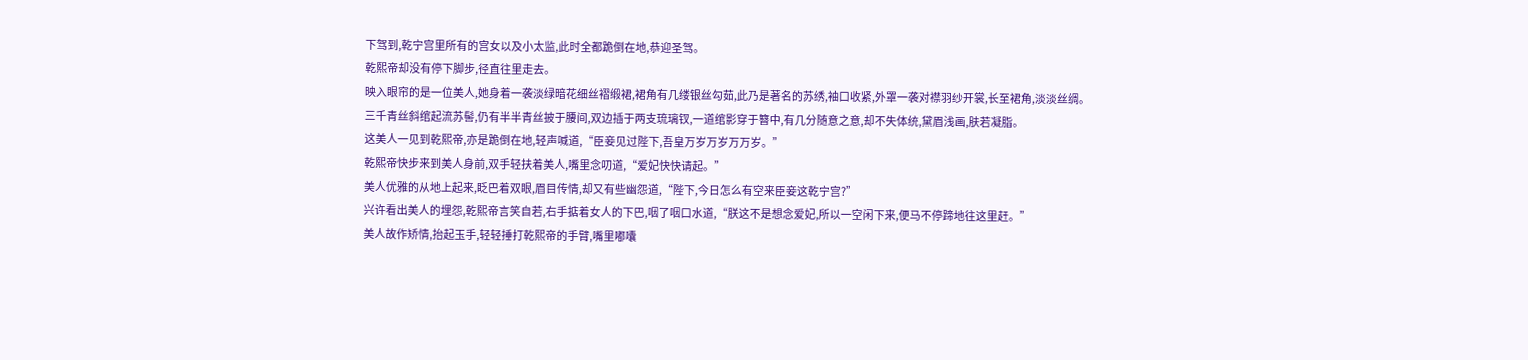下驾到,乾宁宫里所有的宫女以及小太监,此时全都跪倒在地,恭迎圣驾。
乾熙帝却没有停下脚步,径直往里走去。
映入眼帘的是一位美人,她身着一袭淡绿暗花细丝褶缎裙,裙角有几缕银丝勾茹,此乃是著名的苏绣,袖口收紧,外罩一袭对襟羽纱开裳,长至裙角,淡淡丝绸。
三千青丝斜绾起流苏髻,仍有半半青丝披于腰间,双边插于两支琉璃钗,一道绾影穿于簪中,有几分随意之意,却不失体统,黛眉浅画,肤若凝脂。
这美人一见到乾熙帝,亦是跪倒在地,轻声喊道,“臣妾见过陛下,吾皇万岁万岁万万岁。”
乾熙帝快步来到美人身前,双手轻扶着美人,嘴里念叨道,“爱妃快快请起。”
美人优雅的从地上起来,眨巴着双眼,眉目传情,却又有些幽怨道,“陛下,今日怎么有空来臣妾这乾宁宫?”
兴许看出美人的埋怨,乾熙帝言笑自若,右手掂着女人的下巴,咽了咽口水道,“朕这不是想念爱妃,所以一空闲下来,便马不停蹄地往这里赶。”
美人故作矫情,抬起玉手,轻轻捶打乾熙帝的手臂,嘴里嘟囔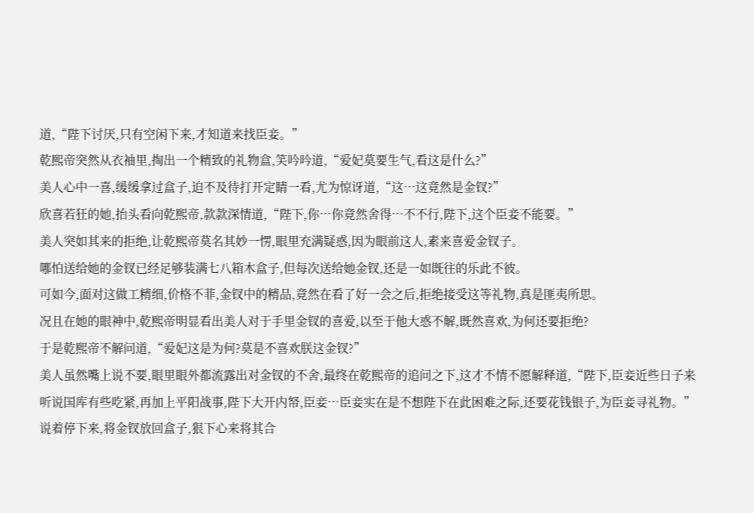道,“陛下讨厌,只有空闲下来,才知道来找臣妾。”
乾熙帝突然从衣袖里,掏出一个精致的礼物盒,笑吟吟道,“爱妃莫要生气,看这是什么?”
美人心中一喜,缓缓拿过盒子,迫不及待打开定睛一看,尤为惊讶道,“这…这竟然是金钗?”
欣喜若狂的她,抬头看向乾熙帝,款款深情道,“陛下,你…你竟然舍得…不不行,陛下,这个臣妾不能要。”
美人突如其来的拒绝,让乾熙帝莫名其妙一愣,眼里充满疑惑,因为眼前这人,素来喜爱金钗子。
哪怕送给她的金钗已经足够装满七八箱木盒子,但每次送给她金钗,还是一如既往的乐此不彼。
可如今,面对这做工精细,价格不菲,金钗中的精品,竟然在看了好一会之后,拒绝接受这等礼物,真是匪夷所思。
况且在她的眼神中,乾熙帝明显看出美人对于手里金钗的喜爱,以至于他大惑不解,既然喜欢,为何还要拒绝?
于是乾熙帝不解问道,“爱妃这是为何?莫是不喜欢朕这金钗?”
美人虽然嘴上说不要,眼里眼外都流露出对金钗的不舍,最终在乾熙帝的追问之下,这才不情不愿解释道,“陛下,臣妾近些日子来听说国库有些吃紧,再加上平阳战事,陛下大开内帑,臣妾…臣妾实在是不想陛下在此困难之际,还要花钱银子,为臣妾寻礼物。”
说着停下来,将金钗放回盒子,狠下心来将其合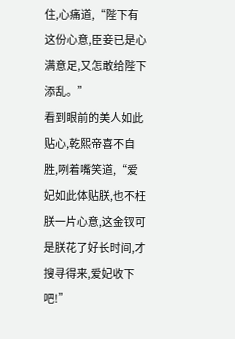住,心痛道,“陛下有这份心意,臣妾已是心满意足,又怎敢给陛下添乱。”
看到眼前的美人如此贴心,乾熙帝喜不自胜,咧着嘴笑道,“爱妃如此体贴朕,也不枉朕一片心意,这金钗可是朕花了好长时间,才搜寻得来,爱妃收下吧!”